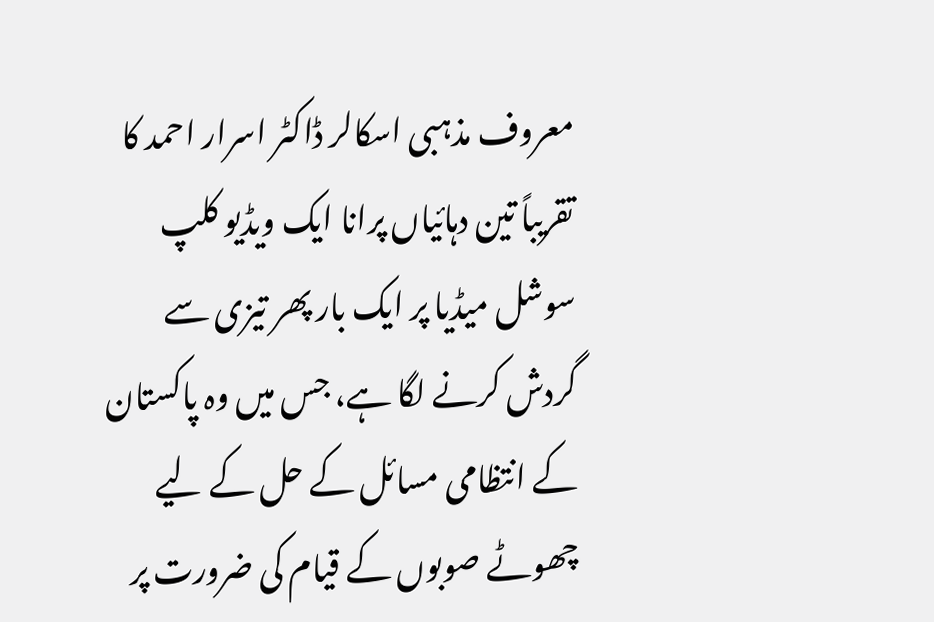معروف مذہبی اسکالر ڈاکٹر اسرار احمد کا تقریباً تین دہائیاں پرانا ایک ویڈیو کلپ سوشل میڈیا پر ایک بار پھر تیزی سے گردش کرنے لگا ہے، جس میں وہ پاکستان کے انتظامی مسائل کے حل کے لیے چھوٹے صوبوں کے قیام کی ضرورت پر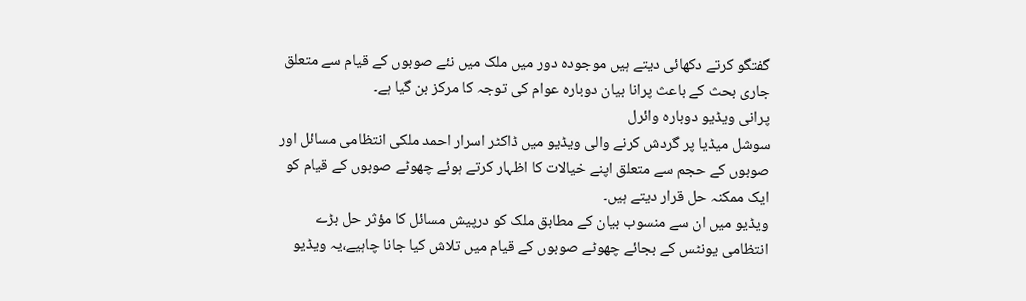گفتگو کرتے دکھائی دیتے ہیں موجودہ دور میں ملک میں نئے صوبوں کے قیام سے متعلق جاری بحث کے باعث پرانا بیان دوبارہ عوام کی توجہ کا مرکز بن گیا ہے۔
پرانی ویڈیو دوبارہ وائرل
سوشل میڈیا پر گردش کرنے والی ویڈیو میں ڈاکٹر اسرار احمد ملکی انتظامی مسائل اور صوبوں کے حجم سے متعلق اپنے خیالات کا اظہار کرتے ہوئے چھوٹے صوبوں کے قیام کو ایک ممکنہ حل قرار دیتے ہیں۔
ویڈیو میں ان سے منسوب بیان کے مطابق ملک کو درپیش مسائل کا مؤثر حل بڑے انتظامی یونٹس کے بجائے چھوٹے صوبوں کے قیام میں تلاش کیا جانا چاہیے،یہ ویڈیو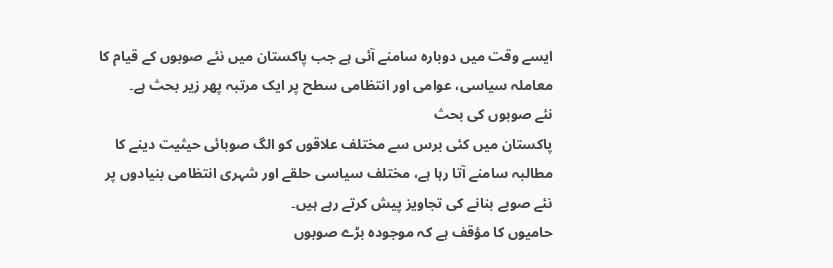ایسے وقت میں دوبارہ سامنے آئی ہے جب پاکستان میں نئے صوبوں کے قیام کا معاملہ سیاسی، عوامی اور انتظامی سطح پر ایک مرتبہ پھر زیر بحث ہے۔
نئے صوبوں کی بحث
پاکستان میں کئی برس سے مختلف علاقوں کو الگ صوبائی حیثیت دینے کا مطالبہ سامنے آتا رہا ہے، مختلف سیاسی حلقے اور شہری انتظامی بنیادوں پر نئے صوبے بنانے کی تجاویز پیش کرتے رہے ہیں۔
حامیوں کا مؤقف ہے کہ موجودہ بڑے صوبوں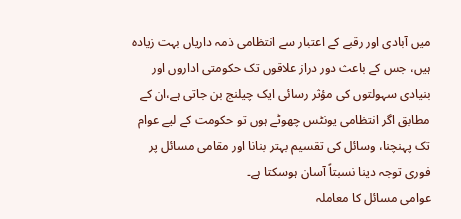میں آبادی اور رقبے کے اعتبار سے انتظامی ذمہ داریاں بہت زیادہ ہیں، جس کے باعث دور دراز علاقوں تک حکومتی اداروں اور بنیادی سہولتوں کی مؤثر رسائی ایک چیلنج بن جاتی ہے،ان کے مطابق اگر انتظامی یونٹس چھوٹے ہوں تو حکومت کے لیے عوام تک پہنچنا، وسائل کی تقسیم بہتر بنانا اور مقامی مسائل پر فوری توجہ دینا نسبتاً آسان ہوسکتا ہے۔
عوامی مسائل کا معاملہ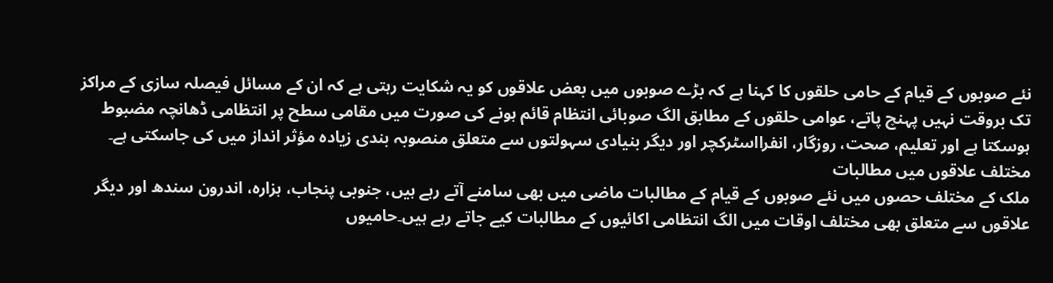نئے صوبوں کے قیام کے حامی حلقوں کا کہنا ہے کہ بڑے صوبوں میں بعض علاقوں کو یہ شکایت رہتی ہے کہ ان کے مسائل فیصلہ سازی کے مراکز تک بروقت نہیں پہنچ پاتے، عوامی حلقوں کے مطابق الگ صوبائی انتظام قائم ہونے کی صورت میں مقامی سطح پر انتظامی ڈھانچہ مضبوط ہوسکتا ہے اور تعلیم، صحت، روزگار، انفرااسٹرکچر اور دیگر بنیادی سہولتوں سے متعلق منصوبہ بندی زیادہ مؤثر انداز میں کی جاسکتی ہے۔
مختلف علاقوں میں مطالبات
ملک کے مختلف حصوں میں نئے صوبوں کے قیام کے مطالبات ماضی میں بھی سامنے آتے رہے ہیں، جنوبی پنجاب، ہزارہ، اندرون سندھ اور دیگر علاقوں سے متعلق بھی مختلف اوقات میں الگ انتظامی اکائیوں کے مطالبات کیے جاتے رہے ہیں۔حامیوں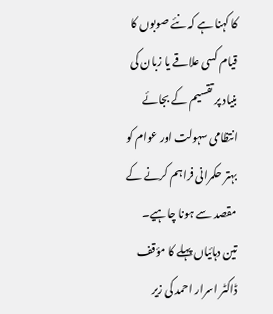کا کہنا ہے کہ نئے صوبوں کا قیام کسی علاقے یا زبان کی بنیاد پر تقسیم کے بجائے انتظامی سہولت اور عوام کو بہتر حکمرانی فراہم کرنے کے مقصد سے ہونا چاہیے۔
تین دہائیاں پہلے کا مؤقف
ڈاکٹر اسرار احمد کی زیر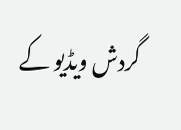گردش ویڈیو کے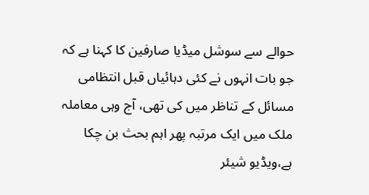حوالے سے سوشل میڈیا صارفین کا کہنا ہے کہ جو بات انہوں نے کئی دہائیاں قبل انتظامی مسائل کے تناظر میں کی تھی، آج وہی معاملہ ملک میں ایک مرتبہ پھر اہم بحث بن چکا ہے،ویڈیو شیئر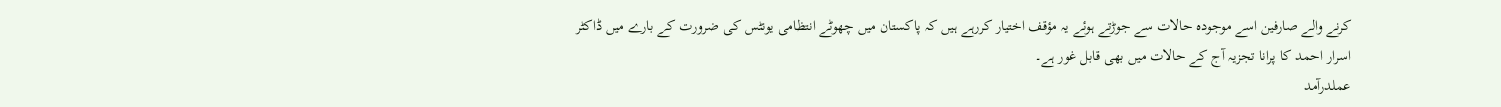کرنے والے صارفین اسے موجودہ حالات سے جوڑتے ہوئے یہ مؤقف اختیار کررہے ہیں کہ پاکستان میں چھوٹے انتظامی یونٹس کی ضرورت کے بارے میں ڈاکٹر اسرار احمد کا پرانا تجزیہ آج کے حالات میں بھی قابل غور ہے۔
عملدرآمد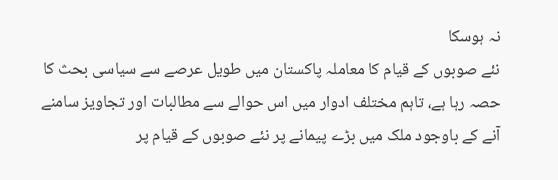نہ ہوسکا
نئے صوبوں کے قیام کا معاملہ پاکستان میں طویل عرصے سے سیاسی بحث کا حصہ رہا ہے، تاہم مختلف ادوار میں اس حوالے سے مطالبات اور تجاویز سامنے آنے کے باوجود ملک میں بڑے پیمانے پر نئے صوبوں کے قیام پر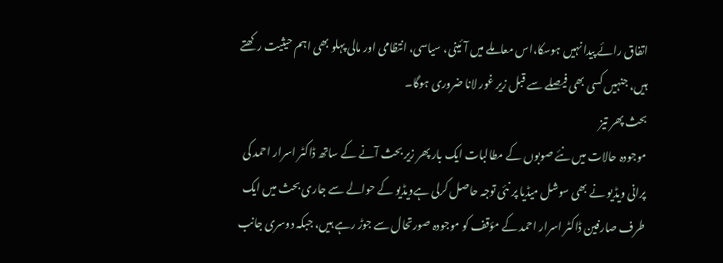اتفاق رائے پیدا نہیں ہوسکا،اس معاملے میں آئینی، سیاسی، انتظامی اور مالی پہلو بھی اہم حیثیت رکھتے ہیں، جنہیں کسی بھی فیصلے سے قبل زیر غور لانا ضروری ہوگا۔
بحث پھر تیز
موجودہ حالات میں نئے صوبوں کے مطالبات ایک بار پھر زیر بحث آنے کے ساتھ ڈاکٹر اسرار احمد کی پرانی ویڈیو نے بھی سوشل میڈیا پر نئی توجہ حاصل کرلی ہےویڈیو کے حوالے سے جاری بحث میں ایک طرف صارفین ڈاکٹر اسرار احمد کے مؤقف کو موجودہ صورتحال سے جوڑ رہے ہیں، جبکہ دوسری جانب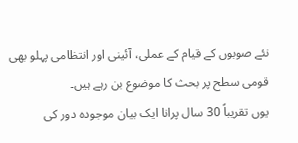نئے صوبوں کے قیام کے عملی، آئینی اور انتظامی پہلو بھی قومی سطح پر بحث کا موضوع بن رہے ہیں۔
یوں تقریباً 30 سال پرانا ایک بیان موجودہ دور کی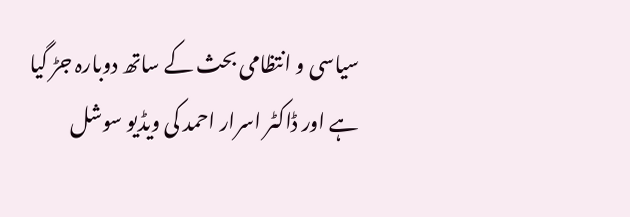سیاسی و انتظامی بحث کے ساتھ دوبارہ جڑ گیا ہے اور ڈاکٹر اسرار احمد کی ویڈیو سوشل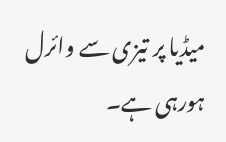میڈیا پر تیزی سے وائرل ہورہی ہے۔